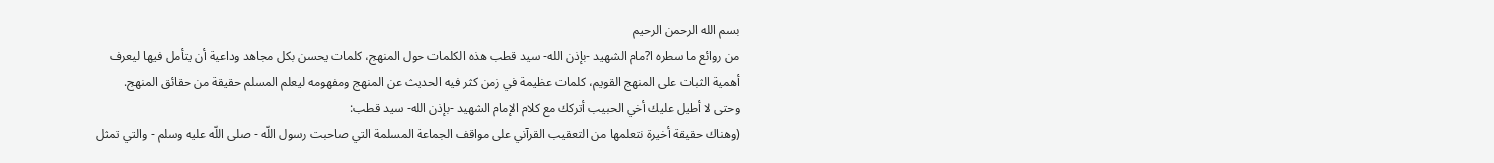بسم الله الرحمن الرحيم
من روائع ما سطره ا?مام الشهيد -بإذن الله- سيد قطب هذه الكلمات حول المنهج، كلمات يحسن بكل مجاهد وداعية أن يتأمل فيها ليعرف أهمية الثبات على المنهج القويم، كلمات عظيمة في زمن كثر فيه الحديث عن المنهج ومفهومه ليعلم المسلم حقيقة من حقائق المنهج.
وحتى لا أطيل عليك أخي الحبيب أتركك مع كلام الإمام الشهيد -بإذن الله- سيد قطب:
(وهناك حقيقة أخيرة نتعلمها من التعقيب القرآني على مواقف الجماعة المسلمة التي صاحبت رسول اللّه - صلى اللّه عليه وسلم - والتي تمثل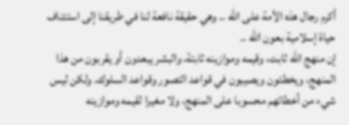أكرم رجال هذه الأمة على اللّه .. وهي حقيقة نافعة لنا في طريقنا إلى استئناف حياة إسلامية بعون اللّه ..
إن منهج اللّه ثابت، وقيمه وموازينه ثابتة، والبشر يبعدون أو يقربون من هذا المنهج، ويخطئون ويصيبون في قواعد التصور وقواعد السلوك. ولكن ليس شيء من أخطائهم محسوبا على المنهج، ولا مغيرا لقيمه وموازينه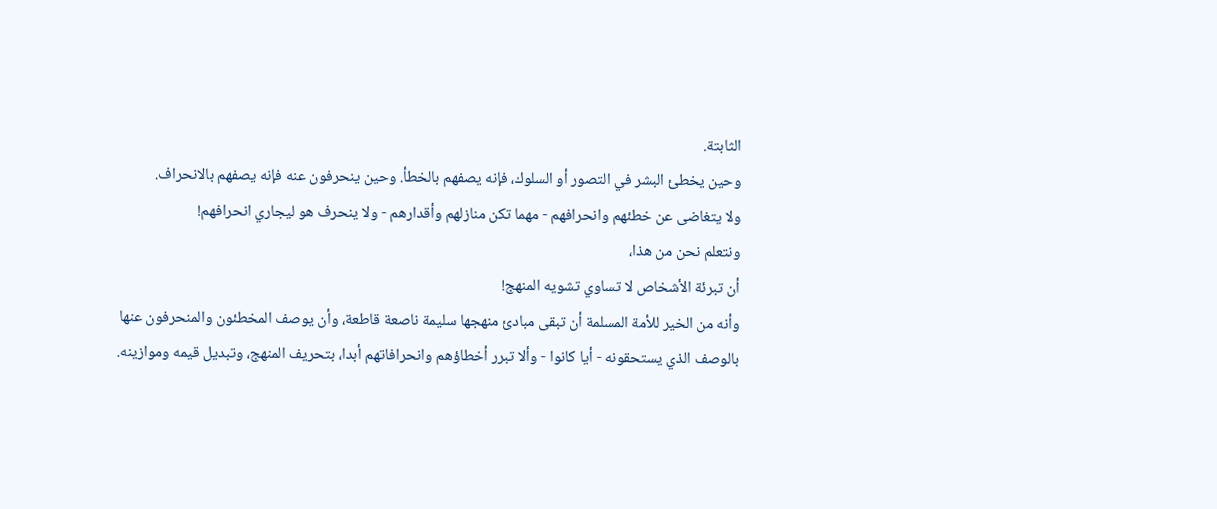الثابتة.
وحين يخطئ البشر في التصور أو السلوك، فإنه يصفهم بالخطأ. وحين ينحرفون عنه فإنه يصفهم بالانحراف.
ولا يتغاضى عن خطئهم وانحرافهم - مهما تكن منازلهم وأقدارهم - ولا ينحرف هو ليجاري انحرافهم!
ونتعلم نحن من هذا،
أن تبرئة الأشخاص لا تساوي تشويه المنهج!
وأنه من الخير للأمة المسلمة أن تبقى مبادئ منهجها سليمة ناصعة قاطعة، وأن يوصف المخطئون والمنحرفون عنها بالوصف الذي يستحقونه - أيا كانوا - وألا تبرر أخطاؤهم وانحرافاتهم أبدا، بتحريف المنهج، وتبديل قيمه وموازينه.